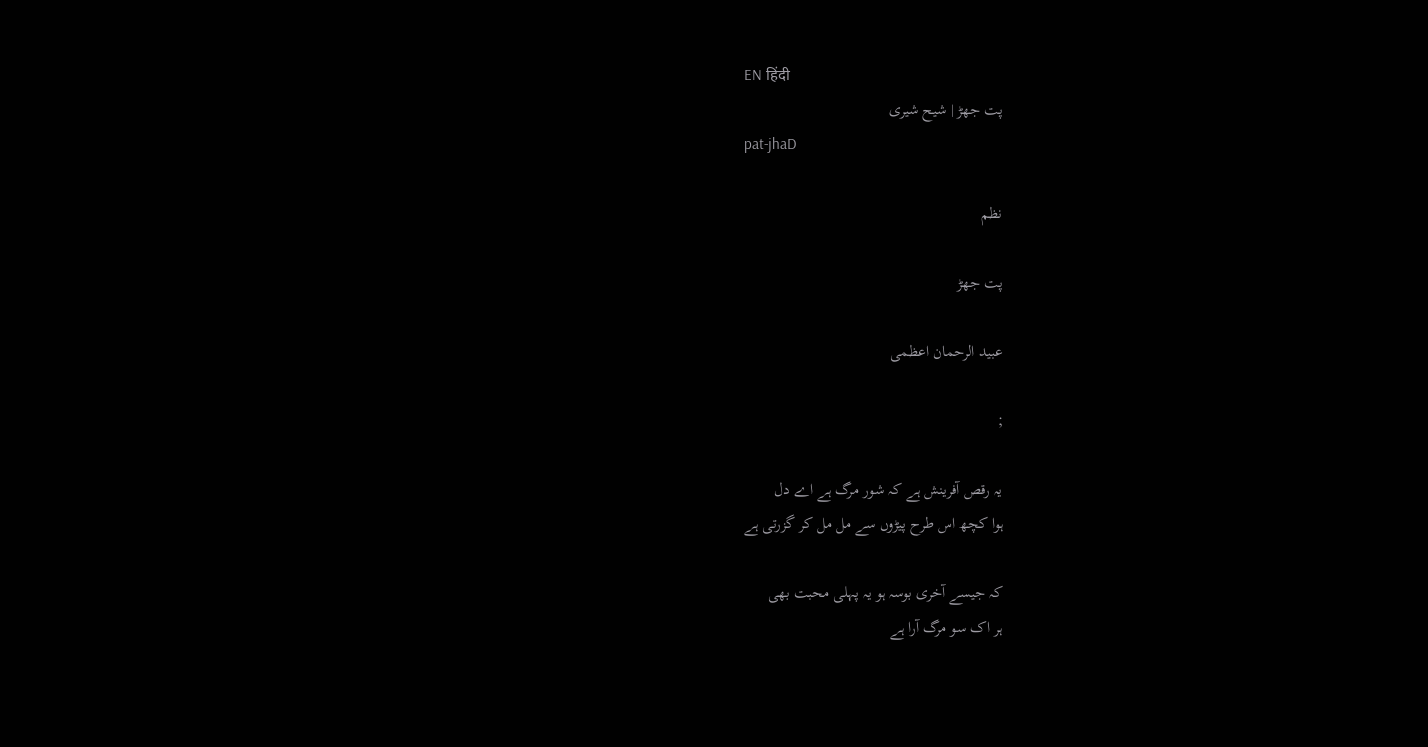EN हिंदी
پت جھڑ | شیح شیری
pat-jhaD

نظم

پت جھڑ

عبید الرحمان اعظمی

;

یہ رقص آفرینش ہے کہ شور مرگ ہے اے دل
ہوا کچھ اس طرح پیڑوں سے مل مل کر گزرتی ہے

کہ جیسے آخری بوسہ ہو یہ پہلی محبت بھی
ہر اک سو مرگ آرا ہے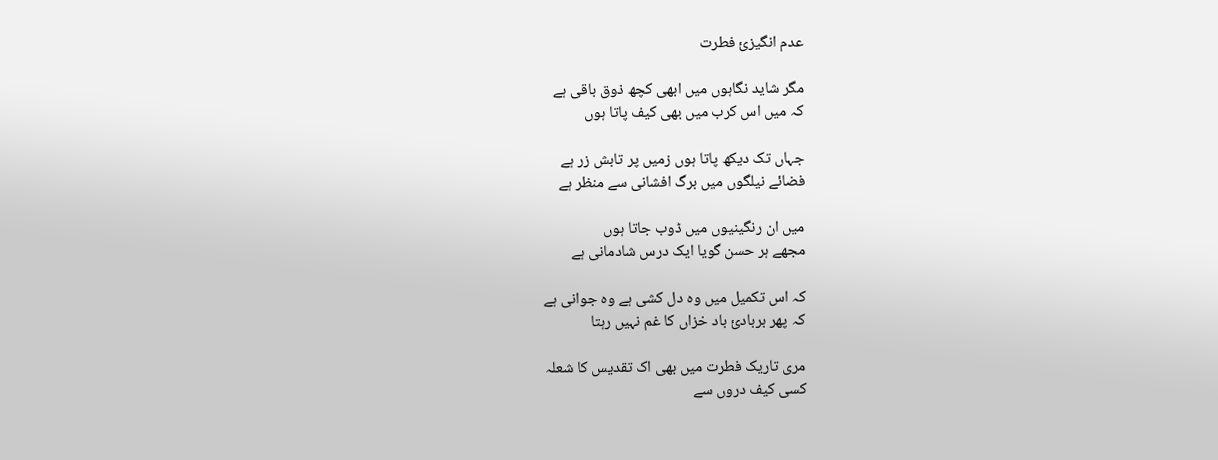عدم انگیزیٔ فطرت

مگر شاید نگاہوں میں ابھی کچھ ذوق باقی ہے
کہ میں اس کرب میں بھی کیف پاتا ہوں

جہاں تک دیکھ پاتا ہوں زمیں پر تابش زر ہے
فضائے نیلگوں میں برگ افشانی سے منظر ہے

میں ان رنگینیوں میں ڈوب جاتا ہوں
مجھے ہر حسن گویا ایک درس شادمانی ہے

کہ اس تکمیل میں وہ دل کشی ہے وہ جوانی ہے
کہ پھر بربادیٔ باد خزاں کا غم نہیں رہتا

مری تاریک فطرت میں بھی اک تقدیس کا شعلہ
کسی کیف دروں سے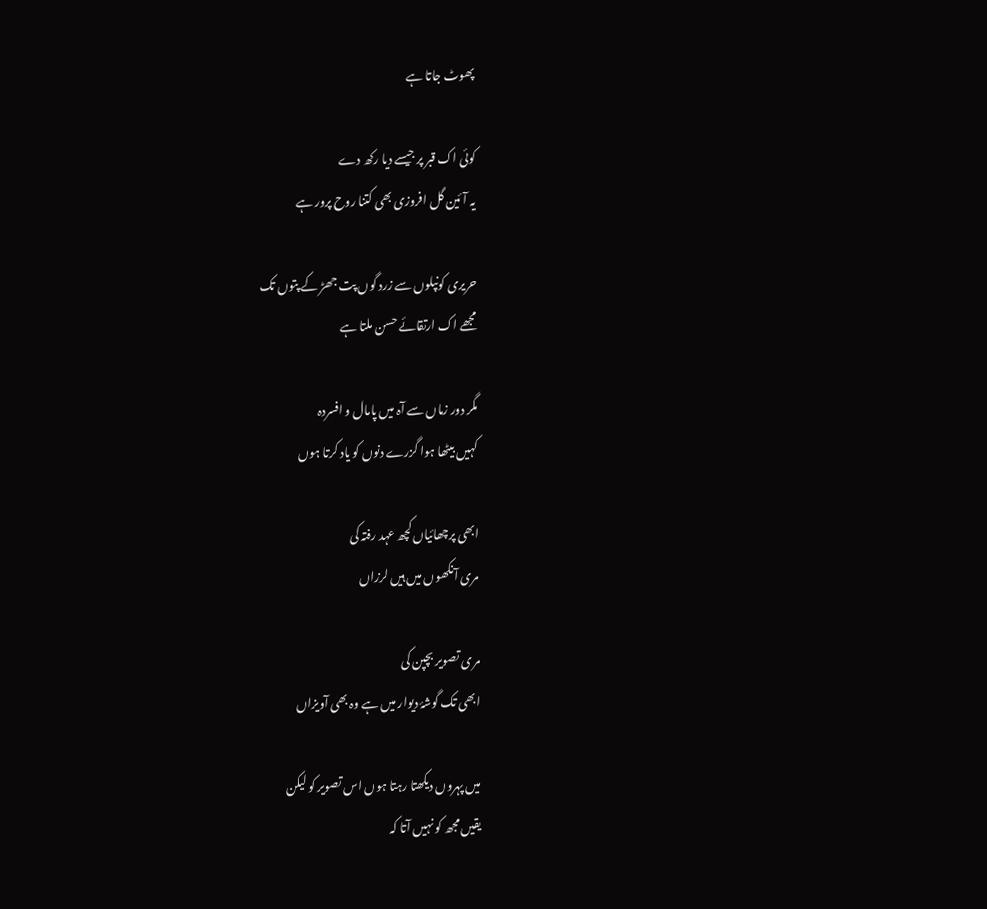پھوٹ جاتا ہے

کوئی اک قبر پر جیسے دیا رکھ دے
یہ آئین گل افروزی بھی کتنا روح پرور ہے

حریری کونپلوں سے زرد گوں پت جھڑ کے پتوں تک
مجھے اک ارتقائے حسن ملتا ہے

مگر دور زماں سے آہ میں پامال و افسردہ
کہیں بیٹھا ہوا گزرے دنوں کو یاد کرتا ہوں

ابھی پرچھائیاں کچھ عہد رفتہ کی
مری آنکھوں میں ہیں لرزاں

مری تصویر بچپن کی
ابھی تک گوشۂ دیوار میں ہے وہ بھی آویزاں

میں پہروں دیکھتا رہتا ہوں اس تصویر کو لیکن
یقیں مجھ کو نہیں آتا کہ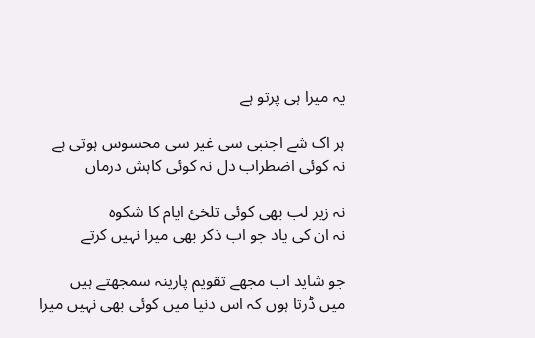یہ میرا ہی پرتو ہے

ہر اک شے اجنبی سی غیر سی محسوس ہوتی ہے
نہ کوئی اضطراب دل نہ کوئی کاہش درماں

نہ زیر لب بھی کوئی تلخئ ایام کا شکوہ
نہ ان کی یاد جو اب ذکر بھی میرا نہیں کرتے

جو شاید اب مجھے تقویم پارینہ سمجھتے ہیں
میں ڈرتا ہوں کہ اس دنیا میں کوئی بھی نہیں میرا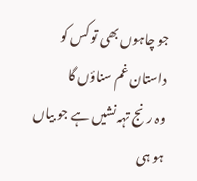جو چاہوں بھی تو کس کو داستان غم سناؤں گا
وہ رنج تہہ نشیں ہے جو بیاں ہو ہی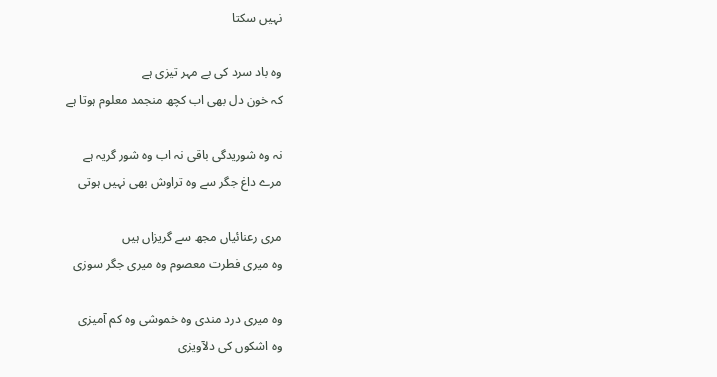نہیں سکتا

وہ باد سرد کی بے مہر تیزی ہے
کہ خون دل بھی اب کچھ منجمد معلوم ہوتا ہے

نہ وہ شوریدگی باقی نہ اب وہ شور گریہ ہے
مرے داغ جگر سے وہ تراوش بھی نہیں ہوتی

مری رعنائیاں مجھ سے گریزاں ہیں
وہ میری فطرت معصوم وہ میری جگر سوزی

وہ میری درد مندی وہ خموشی وہ کم آمیزی
وہ اشکوں کی دلآویزی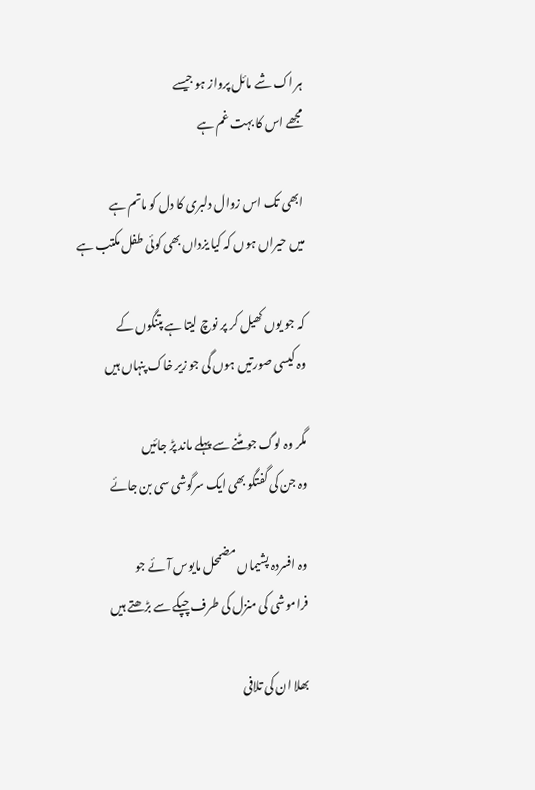ہر اک شے مائل پرواز ہو جیسے
مجھے اس کا بہت غم ہے

ابھی تک اس زوال دلبری کا دل کو ماتم ہے
میں حیراں ہوں کہ کیا یزداں بھی کوئی طفل مکتب ہے

کہ جو یوں کھیل کر پر نوچ لیتا ہے پتنگوں کے
وہ کیسی صورتیں ہوں گی جو زیر خاک پنہاں ہیں

مگر وہ لوگ جو مٹنے سے پہلے ماند پڑ جائیں
وہ جن کی گفتگو بھی ایک سرگوشی سی بن جائے

وہ افسردہ پشیماں مضمحل مایوس آئے جو
فراموشی کی منزل کی طرف چپکے سے بڑھتے ہیں

بھلا ان کی تلافی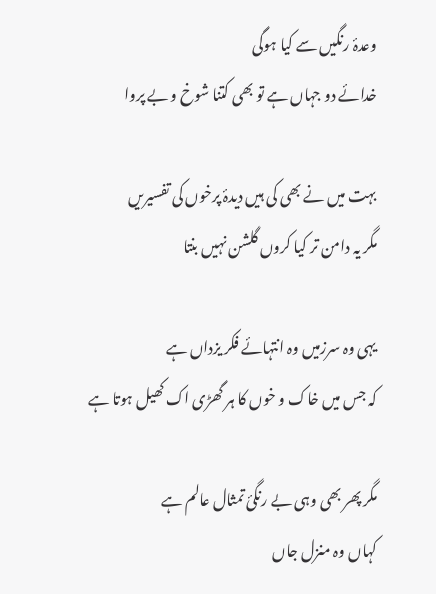وعدۂ رنگیں سے کیا ہوگی
خدائے دو جہاں ہے تو بھی کتنا شوخ و بے پروا

بہت میں نے بھی کی ہیں دیدۂ پرخوں کی تفسیریں
مگر یہ دامن تر کیا کروں گلشن نہیں بنتا

یہی وہ سرزمیں وہ انتہائے فکر یزداں ہے
کہ جس میں خاک و خوں کا ہر گھڑی اک کھیل ہوتا ہے

مگر پھر بھی وہی بے رنگیٔ تمثال عالم ہے
کہاں وہ منزل جاں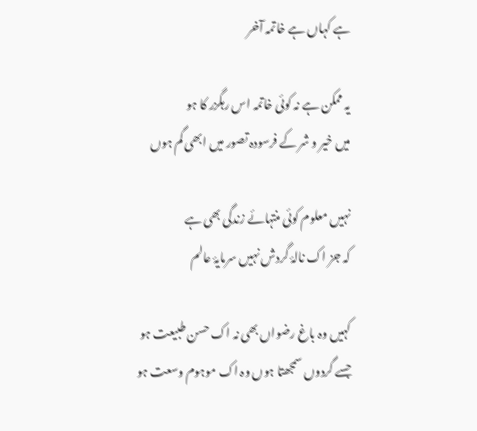ہے کہاں ہے خاتمہ آخر

یہ ممکن ہے نہ کوئی خاتمہ اس رہگزر کا ہو
میں خیر و شر کے فرسودہ تصور میں ابھی گم ہوں

نہیں معلوم کوئی منتہائے زندگی بھی ہے
کہ جز اک نالۂ گردش نہیں سرمایۂ عالم

کہیں وہ باغ رضواں بھی نہ اک حسن طبیعت ہو
جسے گردوں سمجھتا ہوں وہ اک موہوم وسعت ہو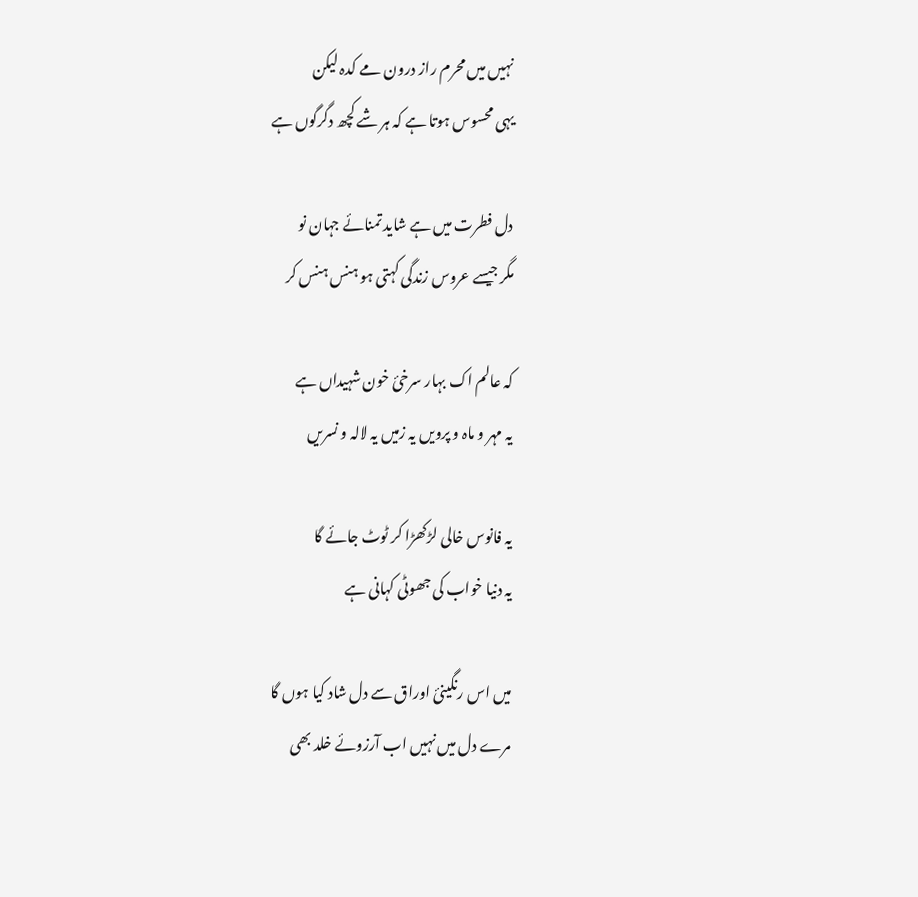نہیں میں محرم راز درون مے کدہ لیکن
یہی محسوس ہوتا ہے کہ ہر شے کچھ دگرگوں ہے

دل فطرت میں ہے شاید تمنائے جہان نو
مگر جیسے عروس زندگی کہتی ہو ہنس ہنس کر

کہ عالم اک بہار سرخیٔ خون شہیداں ہے
یہ مہر و ماہ و پرویں یہ زمیں یہ لالہ و نسریں

یہ فانوس خالی لڑکھڑا کر ٹوٹ جائے گا
یہ دنیا خواب کی جھوٹی کہانی ہے

میں اس رنگینیٔ اوراق سے دل شاد کیا ہوں گا
مرے دل میں نہیں اب آرزوئے خلد بھی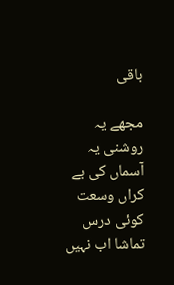باقی

مجھے یہ روشنی یہ آسماں کی بے کراں وسعت
کوئی درس تماشا اب نہیں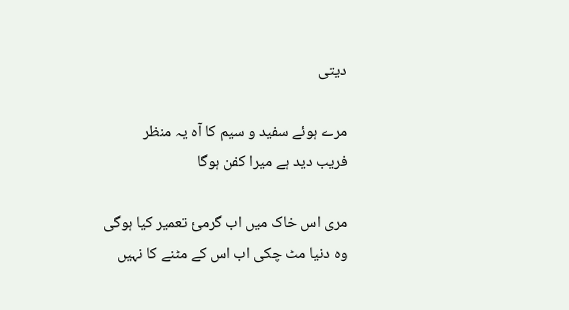دیتی

مرے ہوئے سفید و سیم کا آہ یہ منظر
فریب دید ہے میرا کفن ہوگا

مری اس خاک میں اب گرمیٔ تعمیر کیا ہوگی
وہ دنیا مٹ چکی اب اس کے مٹنے کا نہیں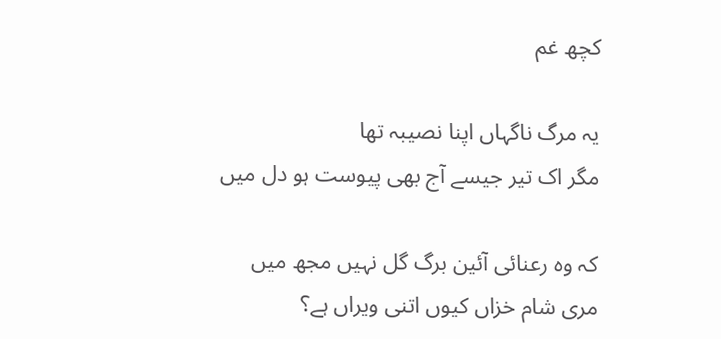کچھ غم

یہ مرگ ناگہاں اپنا نصیبہ تھا
مگر اک تیر جیسے آج بھی پیوست ہو دل میں

کہ وہ رعنائی آئین برگ گل نہیں مجھ میں
مری شام خزاں کیوں اتنی ویراں ہے؟